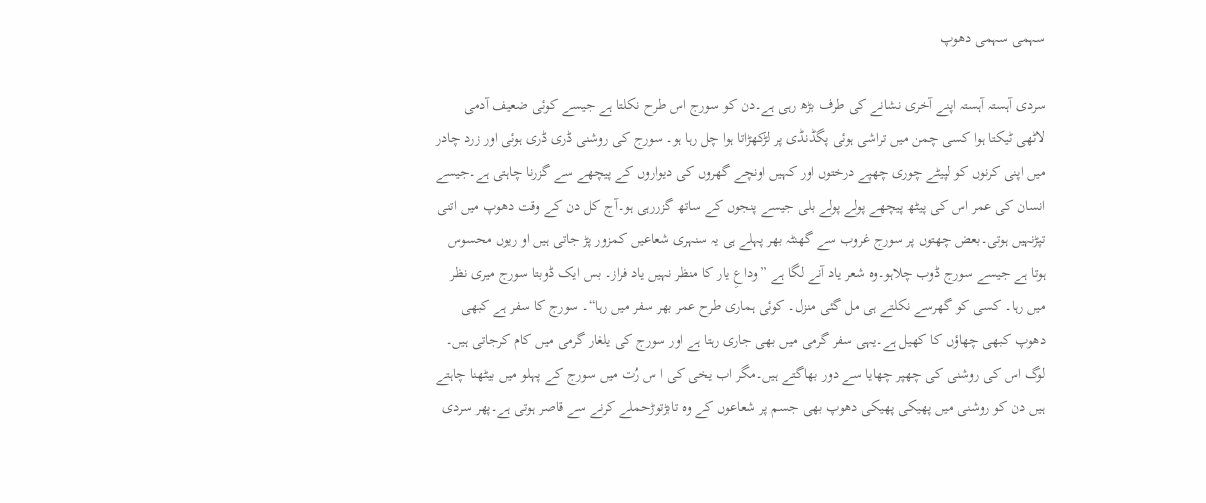سہمی سہمی دھوپ

سردی آہستہ آہستہ اپنے آخری نشانے کی طرف بڑھ رہی ہے۔دن کو سورج اس طرح نکلتا ہے جیسے کوئی ضعیف آدمی لاٹھی ٹیکتا ہوا کسی چمن میں تراشی ہوئی پگڈنڈی پر لڑکھڑاتا ہوا چل رہا ہو۔ سورج کی روشنی ڈری ڈری ہوئی اور زرد چادر میں اپنی کرنوں کو لپیٹے چوری چھپے درختوں اور کہیں اونچے گھروں کی دیواروں کے پیچھے سے گزرنا چاہتی ہے۔جیسے انسان کی عمر اس کی پیٹھ پیچھے پولے پولے بلی جیسے پنجوں کے ساتھ گزررہی ہو۔آج کل دن کے وقت دھوپ میں اتنی تپڑنہیں ہوتی۔بعض چھتوں پر سورج غروب سے گھنٹہ بھر پہلے ہی یہ سنہری شعاعیں کمزور پڑ جاتی ہیں او ریوں محسوس ہوتا ہے جیسے سورج ڈوب چلاہو۔وہ شعر یاد آنے لگا ہے ”وداعِ یار کا منظر نہیں یاد فراز۔ بس ایک ڈوبتا سورج میری نظر میں رہا۔ کسی کو گھرسے نکلتے ہی مل گئی منزل۔ کوئی ہماری طرح عمر بھر سفر میں رہا“۔ سورج کا سفر ہے کبھی دھوپ کبھی چھاؤں کا کھیل ہے۔یہی سفر گرمی میں بھی جاری رہتا ہے اور سورج کی یلغار گرمی میں کام کرجاتی ہیں۔ لوگ اس کی روشنی کی چھپر چھایا سے دور بھاگتے ہیں۔مگر اب یخی کی ا س رُت میں سورج کے پہلو میں بیٹھنا چاہتے ہیں دن کو روشنی میں پھیکی پھیکی دھوپ بھی جسم پر شعاعوں کے وہ تابڑتوڑحملے کرنے سے قاصر ہوتی ہے۔پھر سردی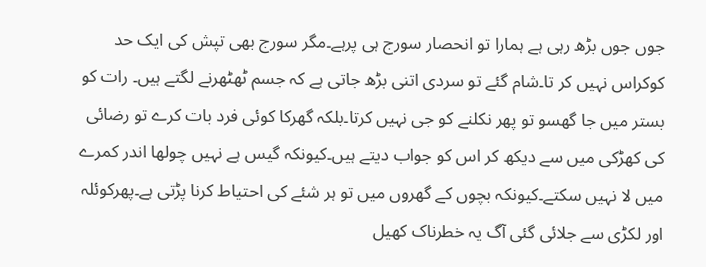جوں جوں بڑھ رہی ہے ہمارا تو انحصار سورج ہی پرہے۔مگر سورج بھی تپش کی ایک حد کوکراس نہیں کر تا۔شام گئے تو سردی اتنی بڑھ جاتی ہے کہ جسم ٹھٹھرنے لگتے ہیں۔ رات کو بستر میں جا گھسو تو پھر نکلنے کو جی نہیں کرتا۔بلکہ گھرکا کوئی فرد بات کرے تو رضائی کی کھڑکی میں سے دیکھ کر اس کو جواب دیتے ہیں۔کیونکہ گیس ہے نہیں چولھا اندر کمرے میں لا نہیں سکتے۔کیونکہ بچوں کے گھروں میں تو ہر شئے کی احتیاط کرنا پڑتی ہے۔پھرکوئلہ اور لکڑی سے جلائی گئی آگ یہ خطرناک کھیل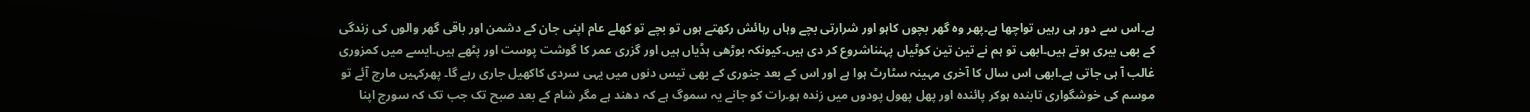ہے۔اس سے دور ہی رہیں تواچھا ہے۔پھر وہ گھر بچوں کاہو اور شرارتی بچے وہاں رہائش رکھتے ہوں تو بچے تو کھلے عام اپنی جان کے دشمن اور باقی گھر والوں کی زندگی کے بھی بیری ہوتے ہیں۔ابھی تو ہم نے تین تین کوٹیاں پہنناشروع کر دی ہیں۔کیونکہ بوڑھی ہڈیاں ہیں اور گزری عمر کا گوشت پوست اور پٹھے ہیں۔ایسے میں کمزوری غالب آ ہی جاتی ہے۔ابھی اس سال کا آخری مہینہ سٹارٹ ہوا ہے اور اس کے بعد جنوری کے بھی تیس دنوں میں یہی سردی کاکھیل جاری رہے گا۔ پھرکہیں مارچ آئے تو موسم کی خوشگواری تابندہ ہوکر پائندہ اور پھل پھول پودوں میں زندہ ہو۔رات کو جانے یہ سموگ ہے کہ دھند ہے مگر شام کے بعد صبح تک جب تک کہ سورج اپنا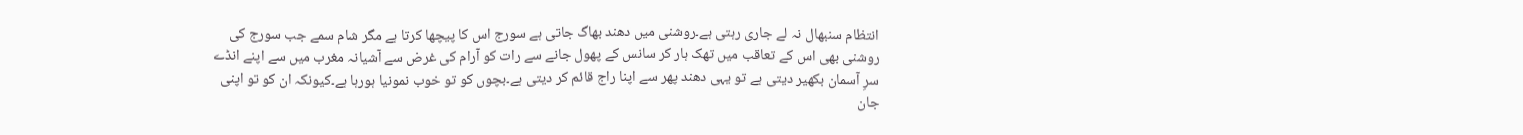انتظام سنبھال نہ لے جاری رہتی ہے۔روشنی میں دھند بھاگ جاتی ہے سورج اس کا پیچھا کرتا ہے مگر شام سمے جب سورج کی روشنی بھی اس کے تعاقب میں تھک ہار کر سانس کے پھول جانے سے رات کو آرام کی غرض سے آشیانہ مغرب میں سے اپنے انڈے سرِ آسمان بکھیر دیتی ہے تو یہی دھند پھر سے اپنا راج قائم کر دیتی ہے۔بچوں کو تو خوب نمونیا ہورہا ہے۔کیونکہ ان کو تو اپنی جان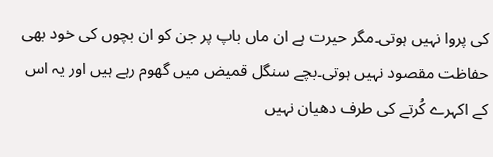کی پروا نہیں ہوتی۔مگر حیرت ہے ان ماں باپ پر جن کو ان بچوں کی خود بھی حفاظت مقصود نہیں ہوتی۔بچے سنگل قمیض میں گھوم رہے ہیں اور یہ اس کے اکہرے کُرتے کی طرف دھیان نہیں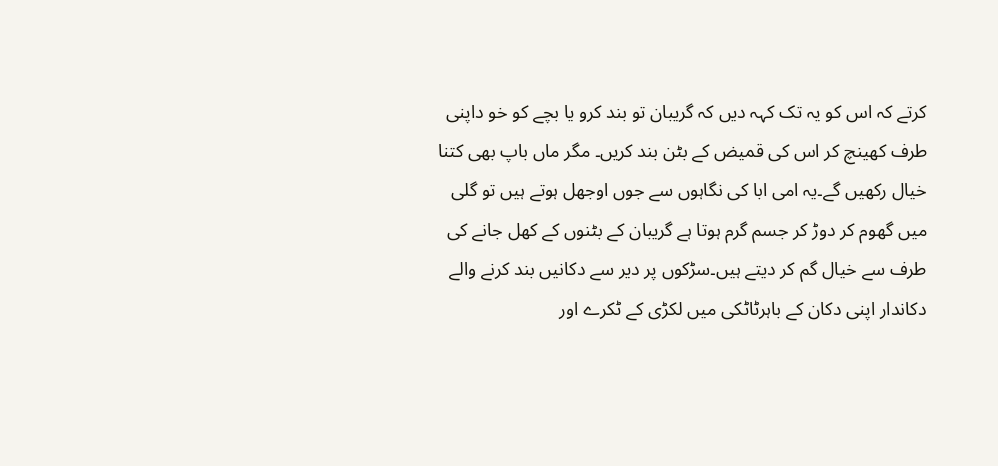کرتے کہ اس کو یہ تک کہہ دیں کہ گریبان تو بند کرو یا بچے کو خو داپنی طرف کھینچ کر اس کی قمیض کے بٹن بند کریں۔ مگر ماں باپ بھی کتنا خیال رکھیں گے۔یہ امی ابا کی نگاہوں سے جوں اوجھل ہوتے ہیں تو گلی میں گھوم کر دوڑ کر جسم گرم ہوتا ہے گریبان کے بٹنوں کے کھل جانے کی طرف سے خیال گم کر دیتے ہیں۔سڑکوں پر دیر سے دکانیں بند کرنے والے دکاندار اپنی دکان کے باہرٹاٹکی میں لکڑی کے ٹکرے اور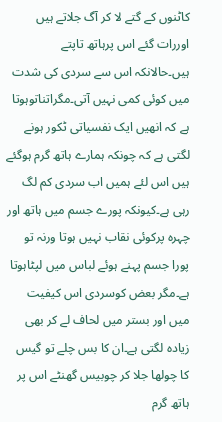کاٹنوں کے گتے لا کر آگ جلاتے ہیں اوررات گئے اس پرہاتھ تاپتے ہیں۔حالانکہ اس سے سردی کی شدت میں کوئی کمی نہیں آتی۔مگراتناتوہوتا ہے کہ انھیں ایک نفسیاتی ٹکور ہونے لگتی ہے کہ چونکہ ہمارے ہاتھ گرم ہوگئے ہیں اس لئے ہمیں اب سردی کم لگ رہی ہے۔کیونکہ پورے جسم میں ہاتھ اور چہرہ پرکوئی نقاب نہیں ہوتا ورنہ تو پورا جسم پہنے ہوئے لباس میں لپٹاہوتا ہے۔مگر بعض کوسردی اس کیفیت میں اور بستر میں لحاف لے کر بھی زیادہ لگتی ہے۔ان کا بس چلے تو گیس کا چولھا جلا کر چوبیس گھنٹے اس پر ہاتھ گرم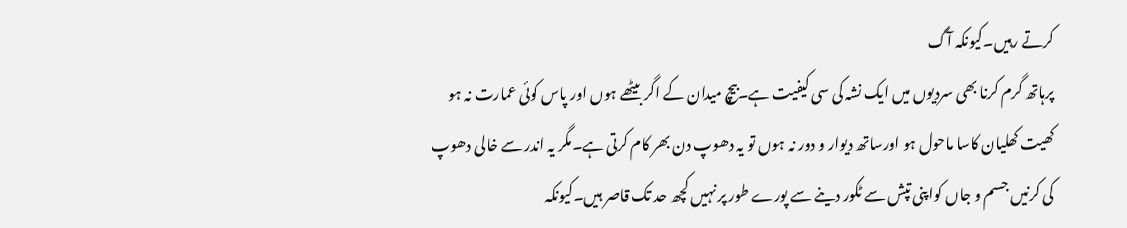کرتے رہیں۔کیونکہ آگ
پرہاتھ گرم کرنا بھی سردیوں میں ایک نشہ کی سی کیفیت ہے۔بیچ میدان کے اگر بیٹھے ہوں اور پاس کوئی عمارت نہ ہو کھیت کھلیان کاسا ماحول ہو اورساتھ دیوار و دور نہ ہوں تو یہ دھوپ دن بھر کام کرتی ہے۔مگر یہ اندر سے خالی دھوپ کی کرنیں جسم و جاں کواپنی تپش سے ٹکور دینے سے پورے طور پر نہیں کچھ حد تک قاصر ہیں۔کیونکہ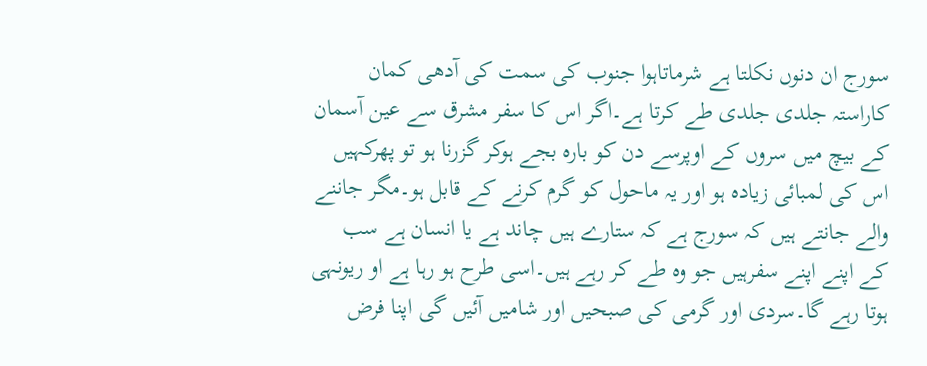سورج ان دنوں نکلتا ہے شرماتاہوا جنوب کی سمت کی آدھی کمان کاراستہ جلدی جلدی طے کرتا ہے۔اگر اس کا سفر مشرق سے عین آسمان کے بیچ میں سروں کے اوپرسے دن کو بارہ بجے ہوکر گزرنا ہو تو پھرکہیں اس کی لمبائی زیادہ ہو اور یہ ماحول کو گرم کرنے کے قابل ہو۔مگر جاننے والے جانتے ہیں کہ سورج ہے کہ ستارے ہیں چاند ہے یا انسان ہے سب کے اپنے اپنے سفرہیں جو وہ طے کر رہے ہیں۔اسی طرح ہو رہا ہے او ریونہی ہوتا رہے گا۔سردی اور گرمی کی صبحیں اور شامیں آئیں گی اپنا فرض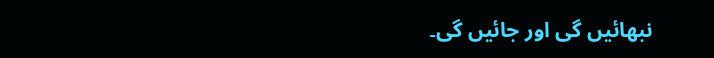نبھائیں گی اور جائیں گی۔